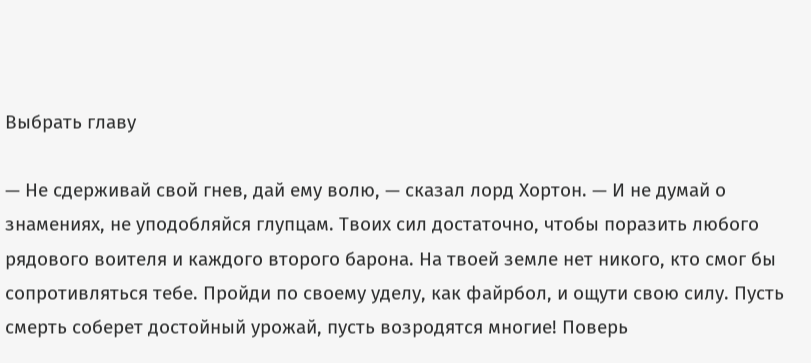Выбрать главу

— Не сдерживай свой гнев, дай ему волю, — сказал лорд Хортон. — И не думай о знамениях, не уподобляйся глупцам. Твоих сил достаточно, чтобы поразить любого рядового воителя и каждого второго барона. На твоей земле нет никого, кто смог бы сопротивляться тебе. Пройди по своему уделу, как файрбол, и ощути свою силу. Пусть смерть соберет достойный урожай, пусть возродятся многие! Поверь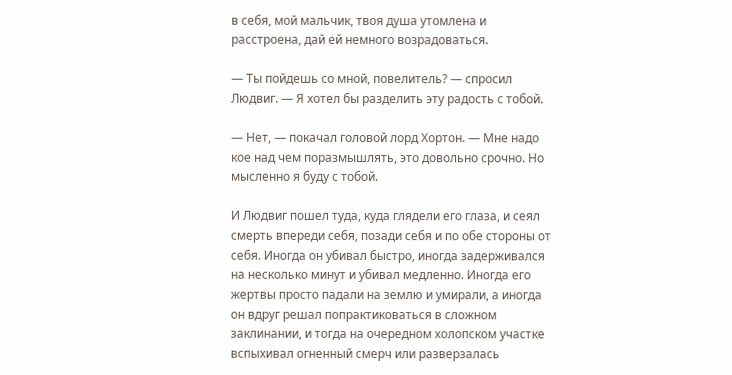в себя, мой мальчик, твоя душа утомлена и расстроена, дай ей немного возрадоваться.

— Ты пойдешь со мной, повелитель? — спросил Людвиг. — Я хотел бы разделить эту радость с тобой.

— Нет, — покачал головой лорд Хортон. — Мне надо кое над чем поразмышлять, это довольно срочно. Но мысленно я буду с тобой.

И Людвиг пошел туда, куда глядели его глаза, и сеял смерть впереди себя, позади себя и по обе стороны от себя. Иногда он убивал быстро, иногда задерживался на несколько минут и убивал медленно. Иногда его жертвы просто падали на землю и умирали, а иногда он вдруг решал попрактиковаться в сложном заклинании, и тогда на очередном холопском участке вспыхивал огненный смерч или разверзалась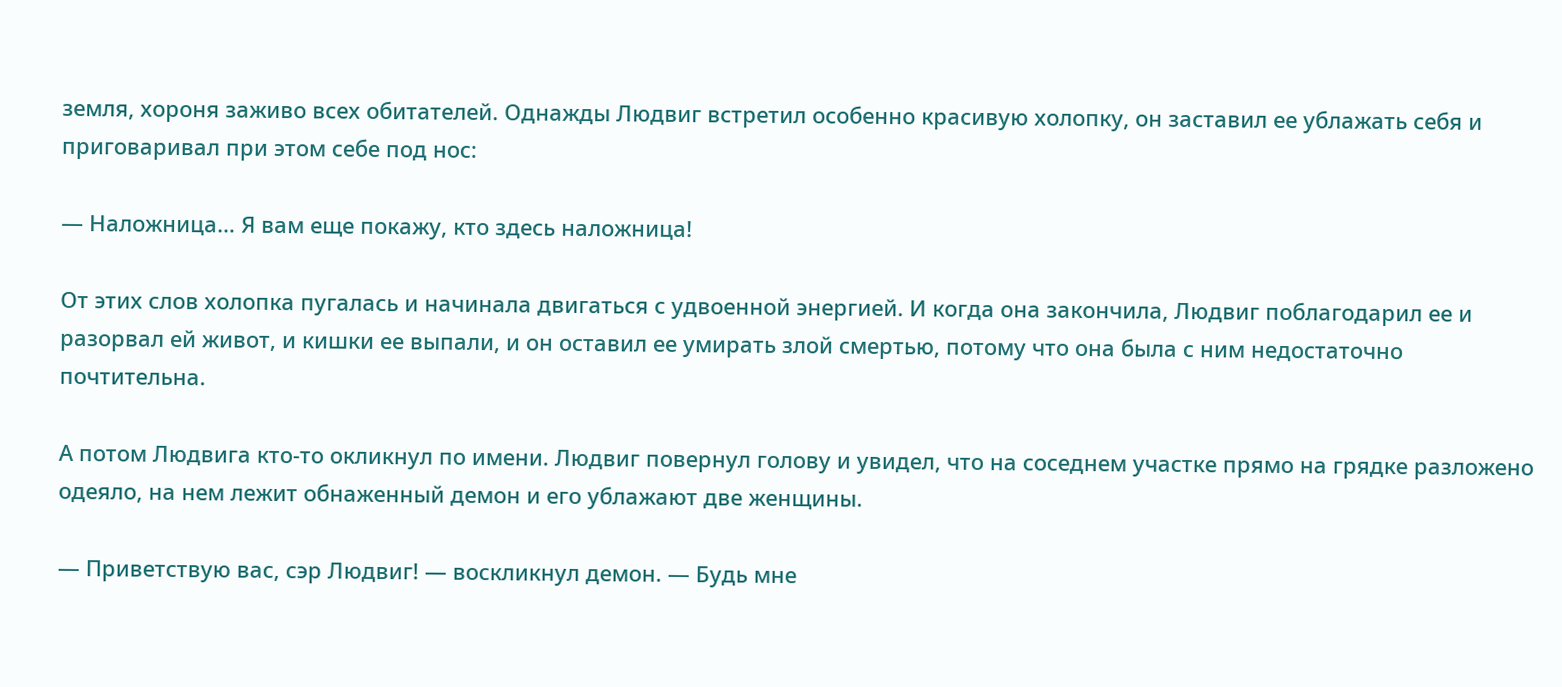земля, хороня заживо всех обитателей. Однажды Людвиг встретил особенно красивую холопку, он заставил ее ублажать себя и приговаривал при этом себе под нос:

— Наложница… Я вам еще покажу, кто здесь наложница!

От этих слов холопка пугалась и начинала двигаться с удвоенной энергией. И когда она закончила, Людвиг поблагодарил ее и разорвал ей живот, и кишки ее выпали, и он оставил ее умирать злой смертью, потому что она была с ним недостаточно почтительна.

А потом Людвига кто-то окликнул по имени. Людвиг повернул голову и увидел, что на соседнем участке прямо на грядке разложено одеяло, на нем лежит обнаженный демон и его ублажают две женщины.

— Приветствую вас, сэр Людвиг! — воскликнул демон. — Будь мне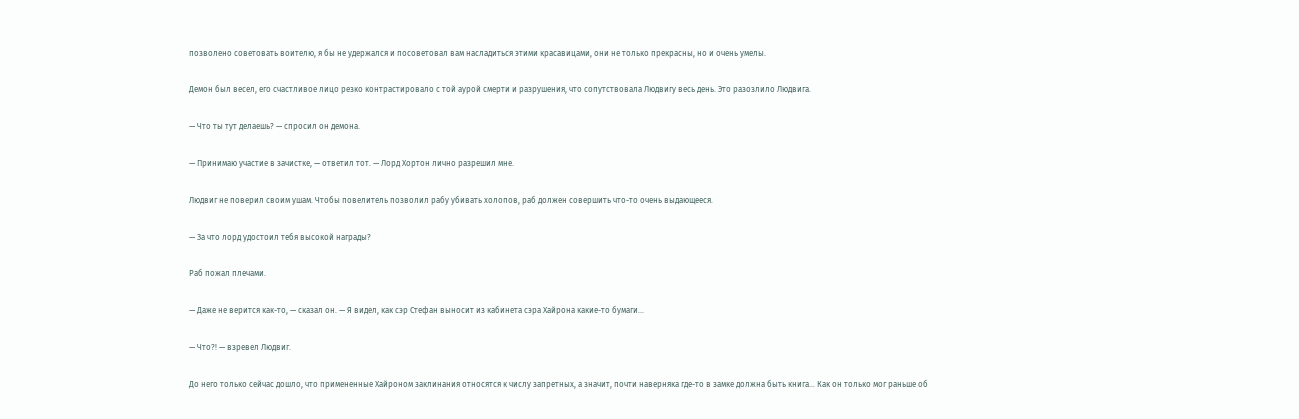позволено советовать воителю, я бы не удержался и посоветовал вам насладиться этими красавицами, они не только прекрасны, но и очень умелы.

Демон был весел, его счастливое лицо резко контрастировало с той аурой смерти и разрушения, что сопутствовала Людвигу весь день. Это разозлило Людвига.

— Что ты тут делаешь? — спросил он демона.

— Принимаю участие в зачистке, — ответил тот. — Лорд Хортон лично разрешил мне.

Людвиг не поверил своим ушам. Чтобы повелитель позволил рабу убивать холопов, раб должен совершить что-то очень выдающееся.

— За что лорд удостоил тебя высокой награды?

Раб пожал плечами.

— Даже не верится как-то, — сказал он. — Я видел, как сэр Стефан выносит из кабинета сэра Хайрона какие-то бумаги…

— Что?! — взревел Людвиг.

До него только сейчас дошло, что примененные Хайроном заклинания относятся к числу запретных, а значит, почти наверняка где-то в замке должна быть книга… Как он только мог раньше об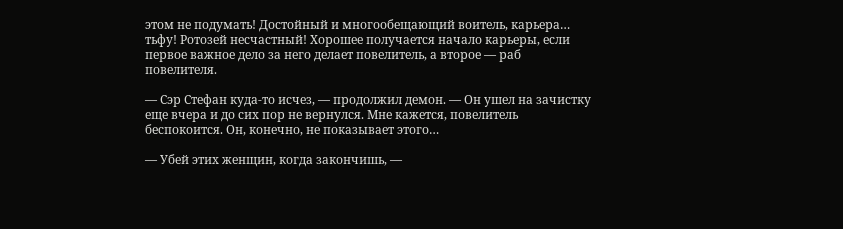этом не подумать! Достойный и многообещающий воитель, карьера… тьфу! Ротозей несчастный! Хорошее получается начало карьеры, если первое важное дело за него делает повелитель, а второе — раб повелителя.

— Сэр Стефан куда-то исчез, — продолжил демон. — Он ушел на зачистку еще вчера и до сих пор не вернулся. Мне кажется, повелитель беспокоится. Он, конечно, не показывает этого…

— Убей этих женщин, когда закончишь, —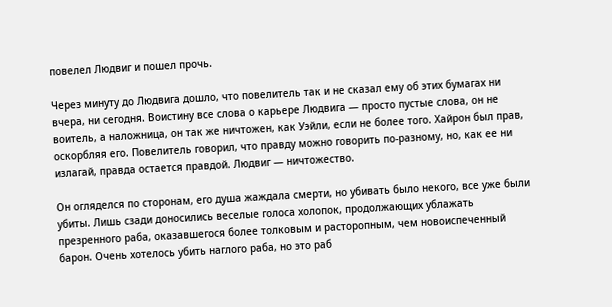повелел Людвиг и пошел прочь.

Через минуту до Людвига дошло, что повелитель так и не сказал ему об этих бумагах ни вчера, ни сегодня. Воистину все слова о карьере Людвига — просто пустые слова, он не воитель, а наложница, он так же ничтожен, как Уэйли, если не более того. Хайрон был прав, оскорбляя его. Повелитель говорил, что правду можно говорить по-разному, но, как ее ни излагай, правда остается правдой. Людвиг — ничтожество.

Он огляделся по сторонам, его душа жаждала смерти, но убивать было некого, все уже были убиты. Лишь сзади доносились веселые голоса холопок, продолжающих ублажать презренного раба, оказавшегося более толковым и расторопным, чем новоиспеченный барон. Очень хотелось убить наглого раба, но это раб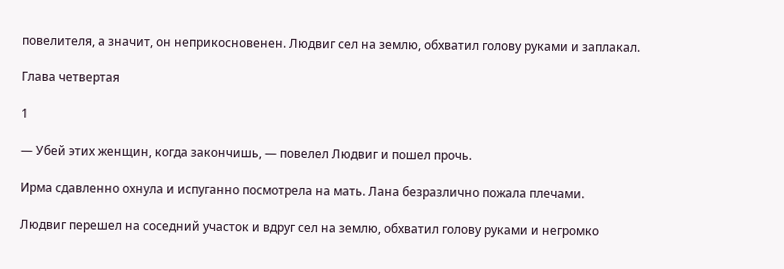повелителя, а значит, он неприкосновенен. Людвиг сел на землю, обхватил голову руками и заплакал.

Глава четвертая

1

— Убей этих женщин, когда закончишь, — повелел Людвиг и пошел прочь.

Ирма сдавленно охнула и испуганно посмотрела на мать. Лана безразлично пожала плечами.

Людвиг перешел на соседний участок и вдруг сел на землю, обхватил голову руками и негромко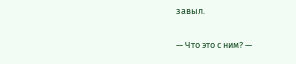завыл.

— Что это с ним? —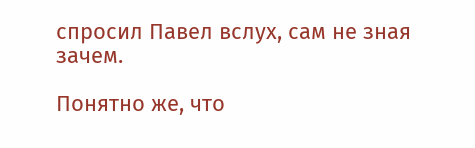спросил Павел вслух, сам не зная зачем.

Понятно же, что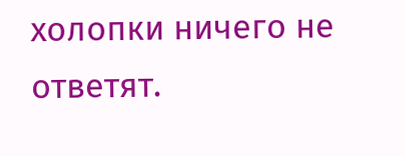холопки ничего не ответят.